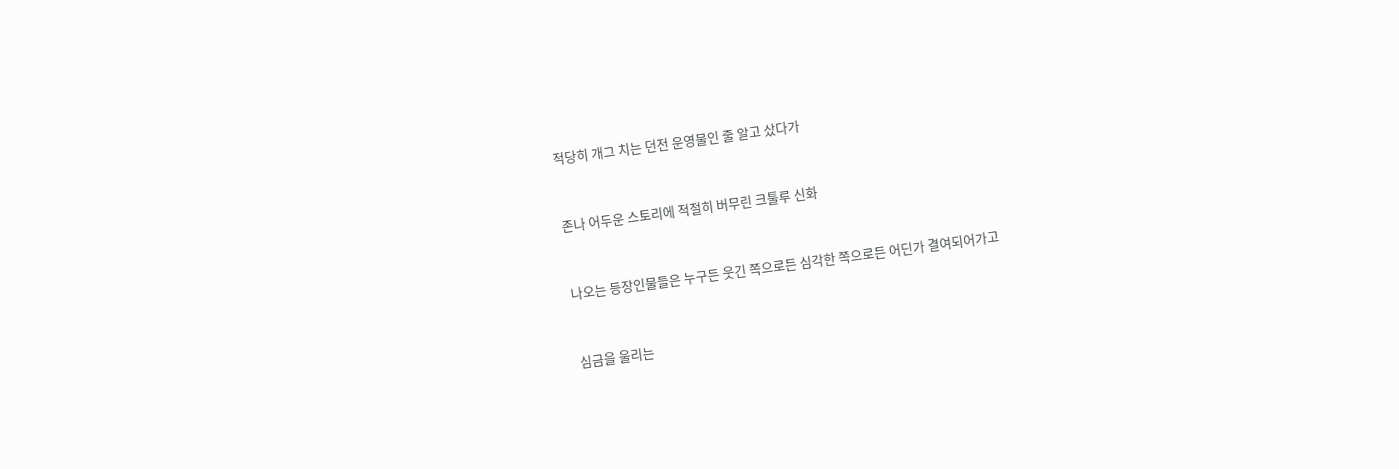적당히 개그 치는 던전 운영물인 줄 알고 샀다가


존나 어두운 스토리에 적절히 버무린 크툴루 신화


나오는 등장인물들은 누구든 웃긴 쪽으로든 심각한 쪽으로든 어딘가 결여되어가고


심금을 울리는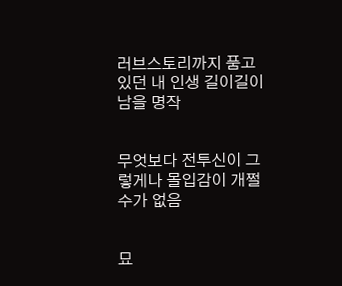러브스토리까지 품고 있던 내 인생 길이길이 남을 명작


무엇보다 전투신이 그렇게나 몰입감이 개쩔수가 없음


묘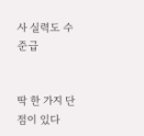사 실력도 수준급


딱 한 가지 단점이 있다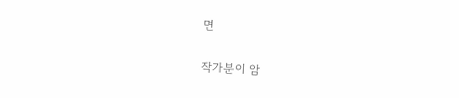면


작가분이 암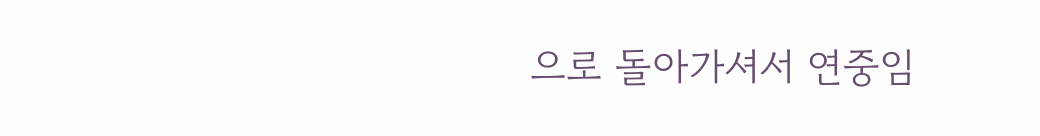으로 돌아가셔서 연중임